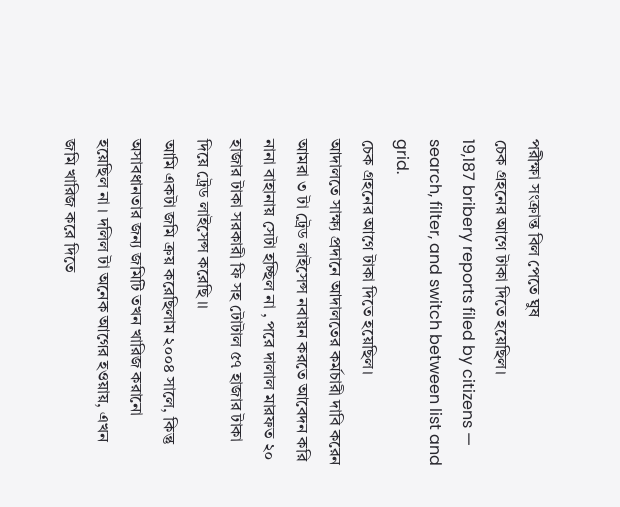পরীক্ষা সংক্রান্ত বিল পেতে ঘুষ
চেক গ্রহনের আগে টাকা দিতে হয়েছিল।
19,187 bribery reports filed by citizens — search, filter, and switch between list and grid.
চেক গ্রহনের আগে টাকা দিতে হয়েছিল।
আদালতে সাক্ষ্য প্রদানে আদালতের কর্মচারী দাবি করেন
আমরা ৩ টা ট্রেড লাইসেন্স নবায়ন করতে আবেদন করি নানা বাহানায় সেটা হচ্ছিল না , পরে দালাল মারফত ২০ হাজার টাকা সরকারী ফি সহ টোটাল ৫৭ হাজার টাকা দিয়ে ট্রেড লাইসেন্স করেছি ।।
আমি একটা জমি ক্রয় করেছিলাম ২০০৪ সালে, কিন্তু অসাবধানতার জন্য জমিটি তখন খারিজ করানো হয়েছিল না । দলিল টা অনেক আগের হওয়ায়, এখন জমি খারিজ করে দিতে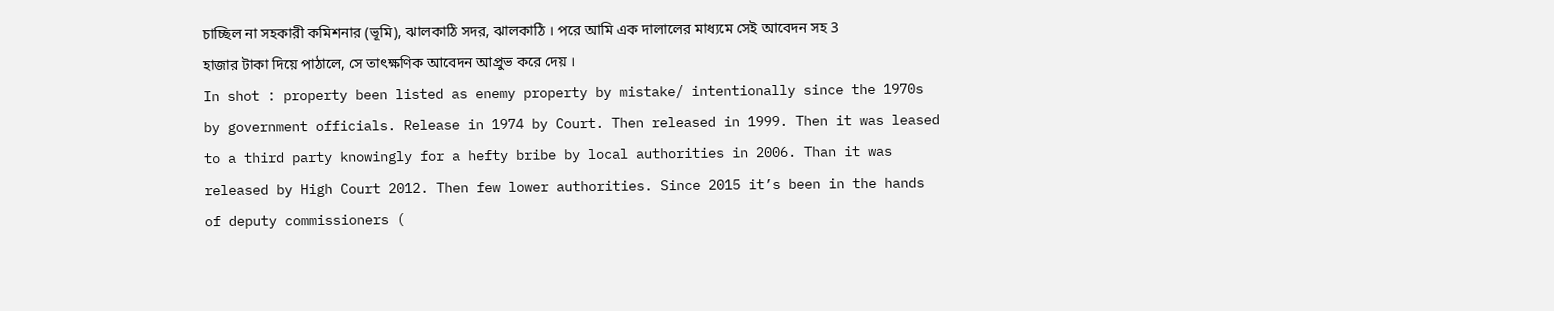চাচ্ছিল না সহকারী কমিশনার (ভূমি), ঝালকাঠি সদর, ঝালকাঠি । পরে আমি এক দালালের মাধ্যমে সেই আবেদন সহ 3 হাজার টাকা দিয়ে পাঠালে, সে তাৎক্ষণিক আবেদন আপ্রুভ করে দেয় ।
In shot : property been listed as enemy property by mistake/ intentionally since the 1970s by government officials. Release in 1974 by Court. Then released in 1999. Then it was leased to a third party knowingly for a hefty bribe by local authorities in 2006. Than it was released by High Court 2012. Then few lower authorities. Since 2015 it’s been in the hands of deputy commissioners (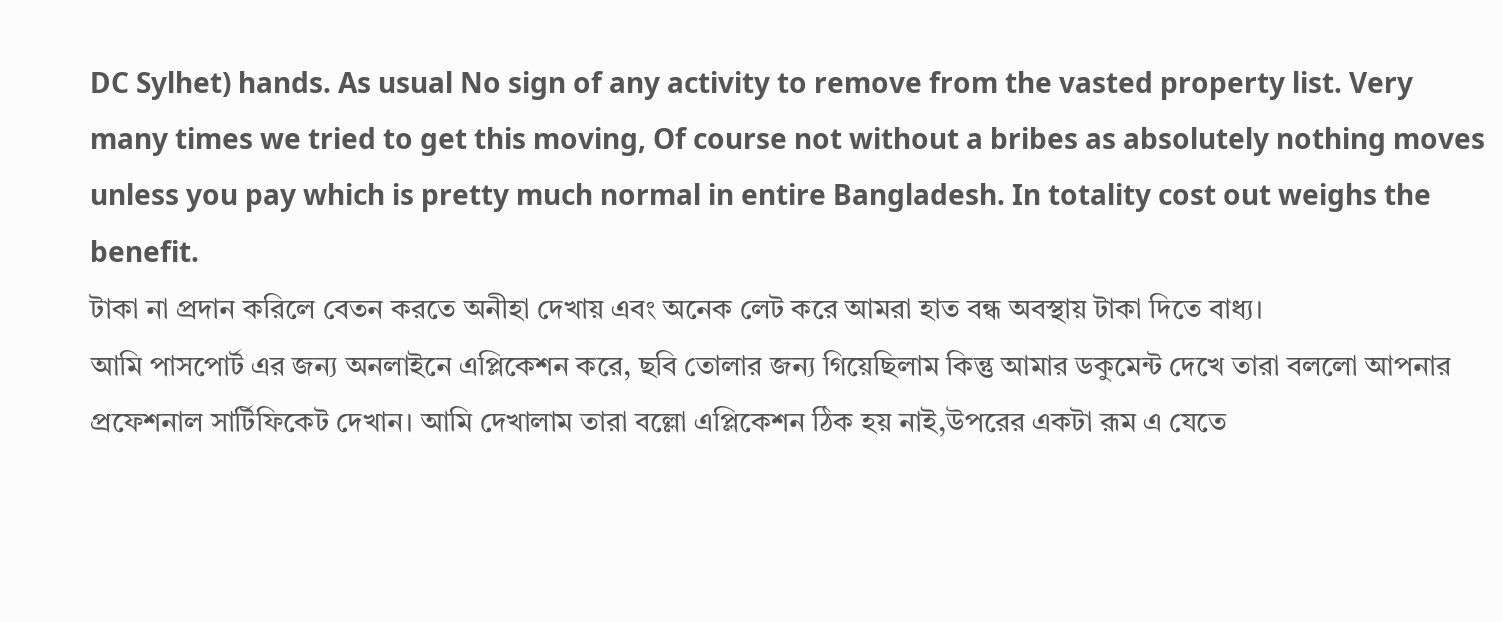DC Sylhet) hands. As usual No sign of any activity to remove from the vasted property list. Very many times we tried to get this moving, Of course not without a bribes as absolutely nothing moves unless you pay which is pretty much normal in entire Bangladesh. In totality cost out weighs the benefit.
টাকা না প্রদান করিলে বেতন করতে অনীহা দেখায় এবং অনেক লেট করে আমরা হাত বন্ধ অবস্থায় টাকা দিতে বাধ্য।
আমি পাসপোর্ট এর জন্য অনলাইনে এপ্লিকেশন করে, ছবি তোলার জন্য গিয়েছিলাম কিন্তু আমার ডকুমেন্ট দেখে তারা বললো আপনার প্রফেশনাল সার্টিফিকেট দেখান। আমি দেখালাম তারা বল্লো এপ্লিকেশন ঠিক হয় নাই,উপরের একটা রূম এ যেতে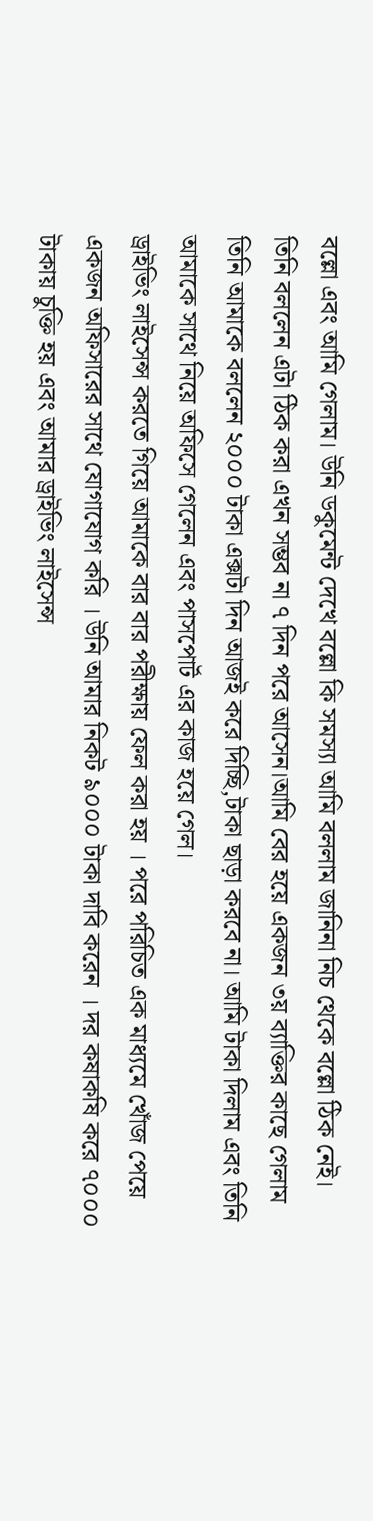বল্লো এবং আমি গেলাম। উনি ডকুমেন্ট দেখে বল্লো কি সমস্যা আমি বললাম জানিনা নিচ থেকে বল্লো ঠিক নেই। তিনি বললেন এটা ঠিক করা এখন সম্ভব না ৭ দিন পরে আসেন।আমি বের হয়ে একজন ৩য় ব্যাক্তির কাছে গেলাম তিনি আমাকে বললেন ২০০০ টাকা এক্সটা দিন আজই করে দিচ্ছি,টাকা ছাড়া করবে না। আমি টাকা দিলাম এবং তিনি আমাকে সাথে নিয়ে অফিসে গেলেন এবং পাসপোর্ট এর কাজ হয়ে গেল।
ড্রাইভিং লাইসেন্স করতে গিয়ে আমাকে বার বার পরীক্ষায় ফেল করা হয় । পরে পরিচিত এক মাধ্যমে খোঁজ পেয়ে একজন অফিসারের সাথে যোগাযোগ করি । উনি আমার নিকট ৯০০০ টাকা দাবি করেন । দর কষাকষি করে ৭০০০ টাকায় চুক্তি হয় এবং আমার ড্রাইভিং লাইসেন্স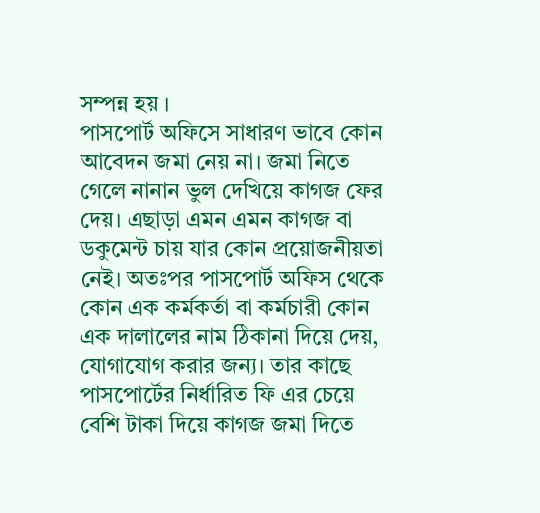সম্পন্ন হয় ।
পাসপোর্ট অফিসে সাধারণ ভাবে কোন আবেদন জমা নেয় না। জমা নিতে গেলে নানান ভুল দেখিয়ে কাগজ ফের দেয়। এছাড়া এমন এমন কাগজ বা ডকুমেন্ট চায় যার কোন প্রয়োজনীয়তা নেই। অতঃপর পাসপোর্ট অফিস থেকে কোন এক কর্মকর্তা বা কর্মচারী কোন এক দালালের নাম ঠিকানা দিয়ে দেয়, যোগাযোগ করার জন্য। তার কাছে পাসপোর্টের নির্ধারিত ফি এর চেয়ে বেশি টাকা দিয়ে কাগজ জমা দিতে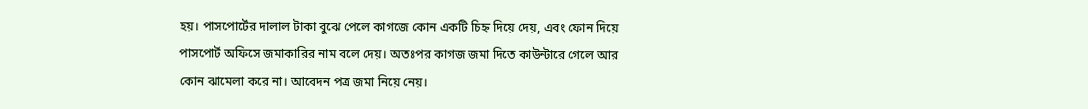হয়। পাসপোর্টের দালাল টাকা বুঝে পেলে কাগজে কোন একটি চিহ্ন দিয়ে দেয়, এবং ফোন দিয়ে পাসপোর্ট অফিসে জমাকারির নাম বলে দেয়। অতঃপর কাগজ জমা দিতে কাউন্টারে গেলে আর কোন ঝামেলা করে না। আবেদন পত্র জমা নিয়ে নেয়।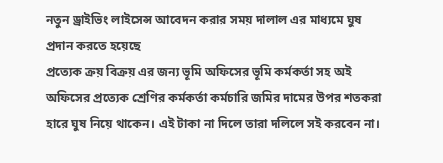নতুন ড্রাইভিং লাইসেন্স আবেদন করার সময় দালাল এর মাধ্যমে ঘুষ প্রদান করতে হয়েছে
প্রত্যেক ক্রয় বিক্রয় এর জন্য ভূমি অফিসের ভূমি কর্মকর্তা সহ অই অফিসের প্রত্যেক শ্রেণির কর্মকর্তা কর্মচারি জমির দামের উপর শতকরা হারে ঘুষ নিয়ে থাকেন। এই টাকা না দিলে তারা দলিলে সই করবেন না।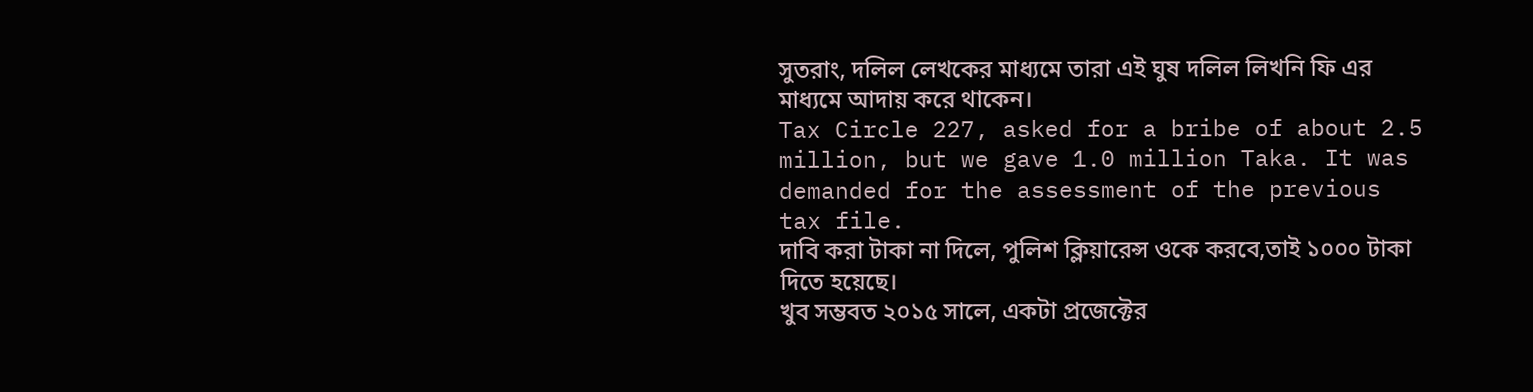সুতরাং, দলিল লেখকের মাধ্যমে তারা এই ঘুষ দলিল লিখনি ফি এর মাধ্যমে আদায় করে থাকেন।
Tax Circle 227, asked for a bribe of about 2.5 million, but we gave 1.0 million Taka. It was demanded for the assessment of the previous tax file.
দাবি করা টাকা না দিলে, পুলিশ ক্লিয়ারেন্স ওকে করবে,তাই ১০০০ টাকা দিতে হয়েছে।
খুব সম্ভবত ২০১৫ সালে, একটা প্রজেক্টের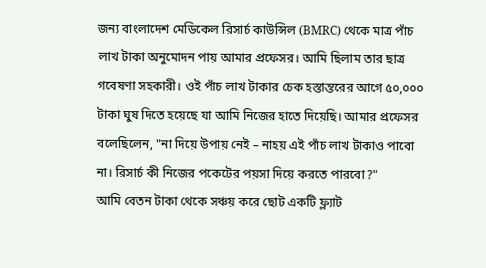জন্য বাংলাদেশ মেডিকেল রিসার্চ কাউন্সিল (BMRC) থেকে মাত্র পাঁচ লাখ টাকা অনুমোদন পায় আমার প্রফেসর। আমি ছিলাম তার ছাত্র গবেষণা সহকারী। ওই পাঁচ লাখ টাকার চেক হস্তান্তরের আগে ৫০,০০০ টাকা ঘুষ দিতে হয়েছে যা আমি নিজের হাতে দিয়েছি। আমার প্রফেসর বলেছিলেন, "না দিয়ে উপায় নেই – নাহয় এই পাঁচ লাখ টাকাও পাবো না। রিসার্চ কী নিজের পকেটের পয়সা দিয়ে করতে পারবো?"
আমি বেতন টাকা থেকে সঞ্চয় করে ছোট একটি ফ্ল্যাট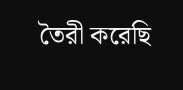তৈরী করেছি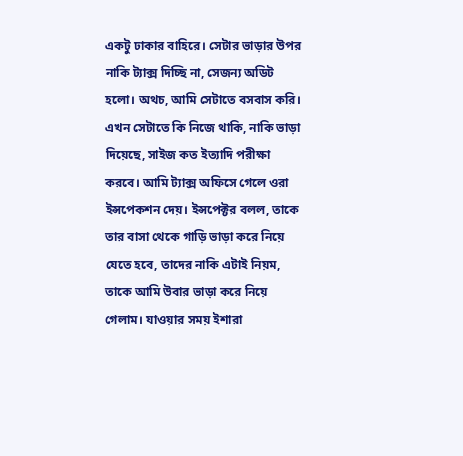একটু ঢাকার বাহিরে। সেটার ভাড়ার উপর নাকি ট্যাক্স দিচ্ছি না, সেজন্য অডিট হলো। অথচ, আমি সেটাতে বসবাস করি। এখন সেটাতে কি নিজে থাকি, নাকি ভাড়া দিয়েছে, সাইজ কত ইত্যাদি পরীক্ষা করবে। আমি ট্যাক্স অফিসে গেলে ওরা ইন্সপেকশন দেয়। ইন্সপেক্টর বলল, তাকে তার বাসা থেকে গাড়ি ভাড়া করে নিয়ে যেতে হবে, তাদের নাকি এটাই নিয়ম, তাকে আমি উবার ভাড়া করে নিয়ে গেলাম। যাওয়ার সময় ইশারা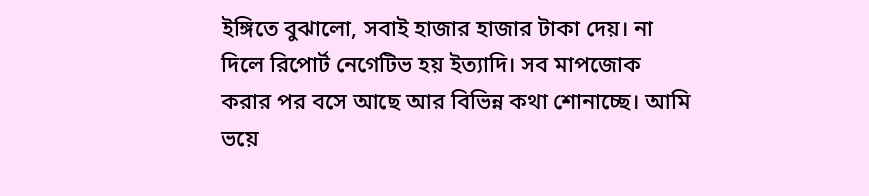ইঙ্গিতে বুঝালো, সবাই হাজার হাজার টাকা দেয়। না দিলে রিপোর্ট নেগেটিভ হয় ইত্যাদি। সব মাপজোক করার পর বসে আছে আর বিভিন্ন কথা শোনাচ্ছে। আমি ভয়ে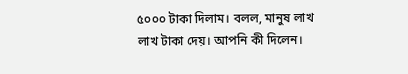৫০০০ টাকা দিলাম। বলল, মানুষ লাখ লাখ টাকা দেয়। আপনি কী দিলেন।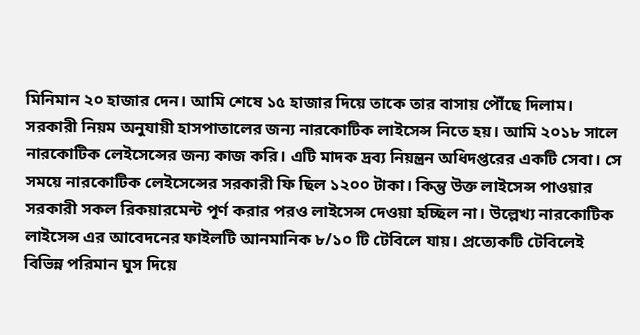মিনিমান ২০ হাজার দেন। আমি শেষে ১৫ হাজার দিয়ে তাকে তার বাসায় পৌঁছে দিলাম।
সরকারী নিয়ম অনুযায়ী হাসপাতালের জন্য নারকোটিক লাইসেন্স নিতে হয়। আমি ২০১৮ সালে নারকোটিক লেইসেন্সের জন্য কাজ করি। এটি মাদক দ্রব্য নিয়ন্ত্রন অধিদপ্তরের একটি সেবা। সে সময়ে নারকোটিক লেইসেন্সের সরকারী ফি ছিল ১২০০ টাকা। কিন্তু উক্ত লাইসেন্স পাওয়ার সরকারী সকল রিকয়ারমেন্ট পূর্ণ করার পরও লাইসেন্স দেওয়া হচ্ছিল না। উল্লেখ্য নারকোটিক লাইসেন্স এর আবেদনের ফাইলটি আনমানিক ৮/১০ টি টেবিলে যায়। প্রত্যেকটি টেবিলেই বিভিন্ন পরিমান ঘুস দিয়ে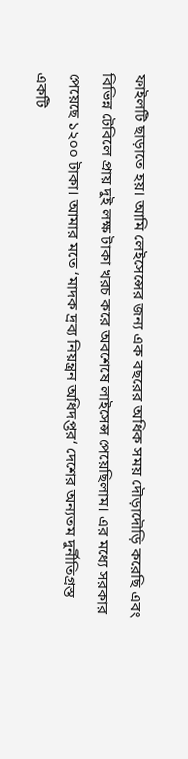ফাইলটি ছাড়াতে হয়। আমি লেইসেন্সের জন্য এক বছরের অধিক সময় দৌড়াদৌড়ি করেছি এবং বিভিন্ন টেবিলে প্রায় দুই লক্ষ টাকা খরচ করে অবশেষে লাইসেন্স পেয়েছিলাম। এর মধ্যে সরকার পেয়েছে ১২০০ টাকা। আমার মতে ‘মাদক দ্রব্য নিয়ন্ত্রন অধিদপ্তর‘ দেশের অন্যতম দুর্নীতিগ্রস্ত একটি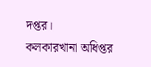দপ্তর।
কলকারখানা অধিপ্তর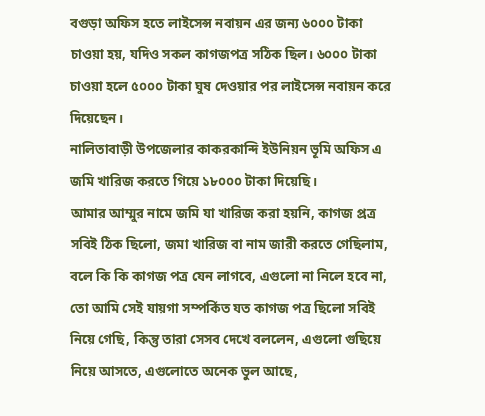বগুড়া অফিস হতে লাইসেন্স নবায়ন এর জন্য ৬০০০ টাকা চাওয়া হয়, যদিও সকল কাগজপত্র সঠিক ছিল। ৬০০০ টাকা চাওয়া হলে ৫০০০ টাকা ঘুষ দেওয়ার পর লাইসেন্স নবায়ন করে দিয়েছেন।
নালিতাবাড়ী উপজেলার কাকরকান্দি ইউনিয়ন ভূমি অফিস এ জমি খারিজ করতে গিয়ে ১৮০০০ টাকা দিয়েছি।
আমার আম্মুর নামে জমি যা খারিজ করা হয়নি, কাগজ প্রত্র সবিই ঠিক ছিলো, জমা খারিজ বা নাম জারী করতে গেছিলাম, বলে কি কি কাগজ পত্র যেন লাগবে, এগুলো না নিলে হবে না, তো আমি সেই যায়গা সম্পর্কিত যত কাগজ পত্র ছিলো সবিই নিয়ে গেছি, কিন্তু তারা সেসব দেখে বললেন, এগুলো গুছিয়ে নিয়ে আসতে, এগুলোতে অনেক ভুল আছে,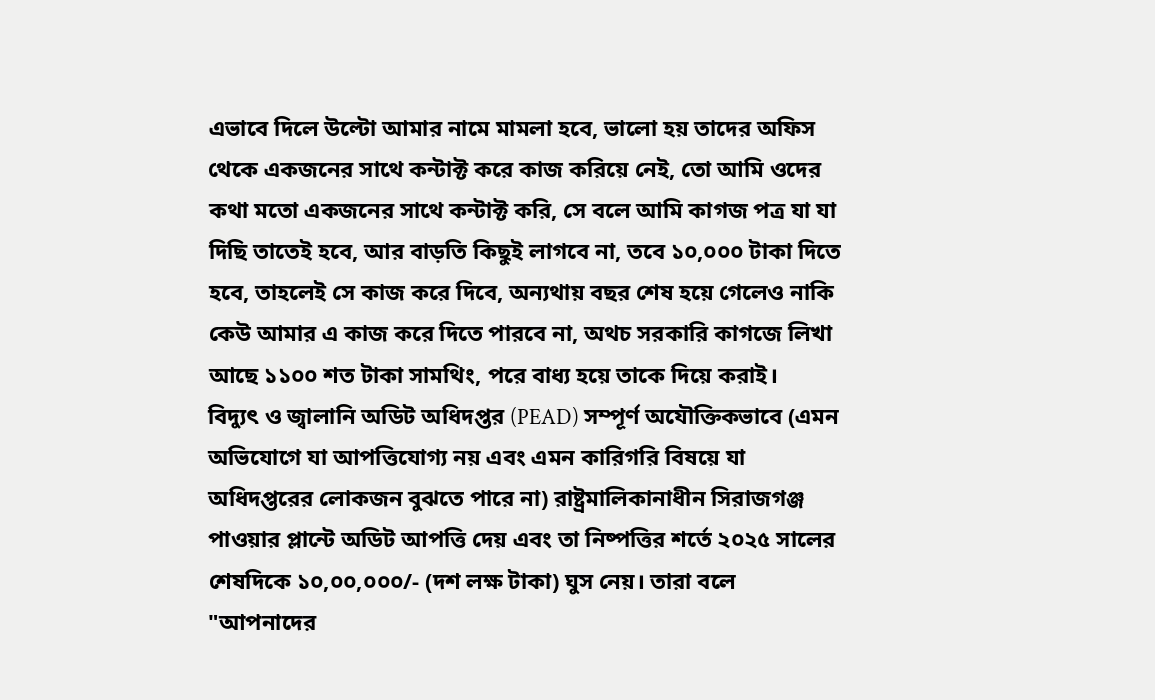এভাবে দিলে উল্টো আমার নামে মামলা হবে, ভালো হয় তাদের অফিস থেকে একজনের সাথে কন্টাক্ট করে কাজ করিয়ে নেই, তো আমি ওদের কথা মতো একজনের সাথে কন্টাক্ট করি, সে বলে আমি কাগজ পত্র যা যা দিছি তাতেই হবে, আর বাড়তি কিছুই লাগবে না, তবে ১০,০০০ টাকা দিতে হবে, তাহলেই সে কাজ করে দিবে, অন্যথায় বছর শেষ হয়ে গেলেও নাকি কেউ আমার এ কাজ করে দিতে পারবে না, অথচ সরকারি কাগজে লিখা আছে ১১০০ শত টাকা সামথিং, পরে বাধ্য হয়ে তাকে দিয়ে করাই।
বিদ্যুৎ ও জ্বালানি অডিট অধিদপ্তর (PEAD) সম্পূর্ণ অযৌক্তিকভাবে (এমন অভিযোগে যা আপত্তিযোগ্য নয় এবং এমন কারিগরি বিষয়ে যা অধিদপ্তরের লোকজন বুঝতে পারে না) রাষ্ট্রমালিকানাধীন সিরাজগঞ্জ পাওয়ার প্লান্টে অডিট আপত্তি দেয় এবং তা নিষ্পত্তির শর্তে ২০২৫ সালের শেষদিকে ১০,০০,০০০/- (দশ লক্ষ টাকা) ঘুস নেয়। তারা বলে "আপনাদের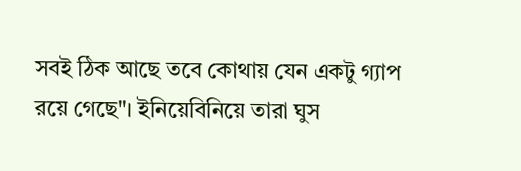সবই ঠিক আছে তবে কোথায় যেন একটু গ্যাপ রয়ে গেছে"। ইনিয়েবিনিয়ে তারা ঘুস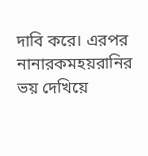দাবি করে। এরপর নানারকমহয়রানির ভয় দেখিয়ে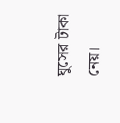ঘুসের টাকা নেয়।